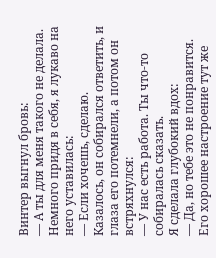Винтер выгнул бровь:
— А ты для меня такого не делала.
Немного придя в себя, я лукаво на него уставилась:
— Если хочешь, сделаю.
Казалось, он собирался ответить, и глаза его потемнели, а потом он встряхнулся:
— У нас есть работа. Ты что-то собиралась сказать.
Я сделала глубокий вдох:
— Да, но тебе это не понравится.
Его хорошее настроение тут же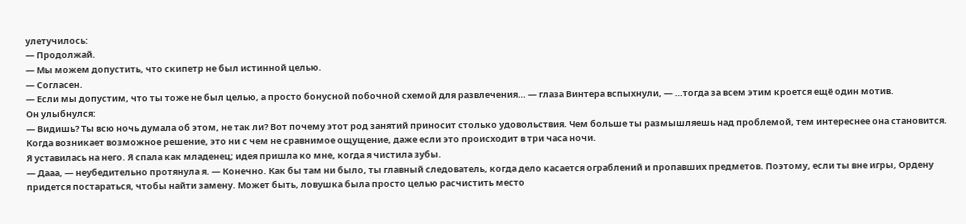улетучилось:
— Продолжай.
— Мы можем допустить, что скипетр не был истинной целью.
— Согласен.
— Если мы допустим, что ты тоже не был целью, а просто бонусной побочной схемой для развлечения… — глаза Винтера вспыхнули, — …тогда за всем этим кроется ещё один мотив.
Он улыбнулся:
— Видишь? Ты всю ночь думала об этом, не так ли? Вот почему этот род занятий приносит столько удовольствия. Чем больше ты размышляешь над проблемой, тем интереснее она становится. Когда возникает возможное решение, это ни с чем не сравнимое ощущение, даже если это происходит в три часа ночи.
Я уставилась на него. Я спала как младенец; идея пришла ко мне, когда я чистила зубы.
— Дааа, — неубедительно протянула я. — Конечно. Как бы там ни было, ты главный следователь, когда дело касается ограблений и пропавших предметов. Поэтому, если ты вне игры, Ордену придется постараться, чтобы найти замену. Может быть, ловушка была просто целью расчистить место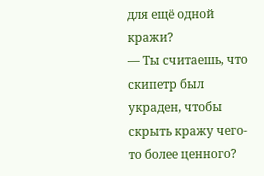для ещё одной кражи?
— Ты считаешь, что скипетр был украден, чтобы скрыть кражу чего-то более ценного?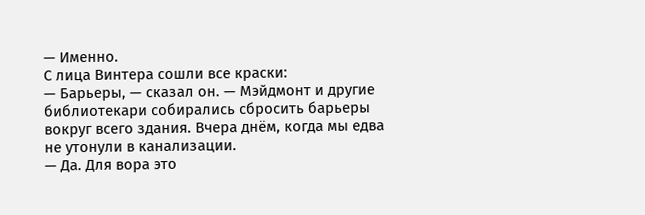— Именно.
С лица Винтера сошли все краски:
— Барьеры, — сказал он. — Мэйдмонт и другие библиотекари собирались сбросить барьеры вокруг всего здания. Вчера днём, когда мы едва не утонули в канализации.
— Да. Для вора это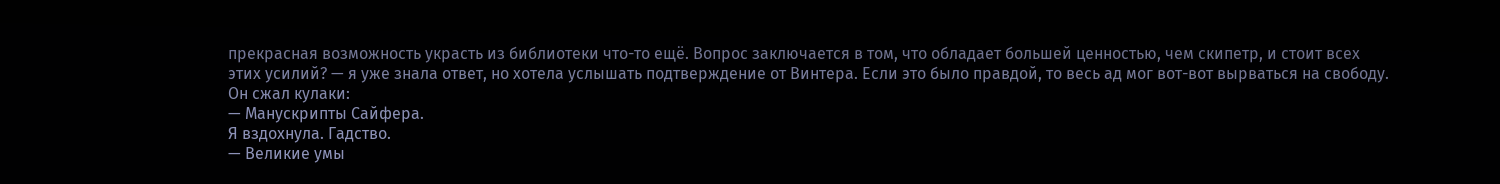прекрасная возможность украсть из библиотеки что-то ещё. Вопрос заключается в том, что обладает большей ценностью, чем скипетр, и стоит всех этих усилий? — я уже знала ответ, но хотела услышать подтверждение от Винтера. Если это было правдой, то весь ад мог вот-вот вырваться на свободу.
Он сжал кулаки:
— Манускрипты Сайфера.
Я вздохнула. Гадство.
— Великие умы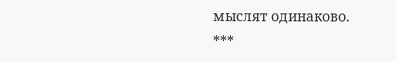мыслят одинаково.
***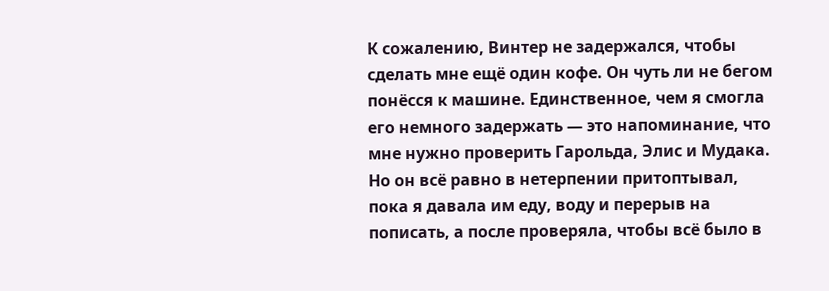К сожалению, Винтер не задержался, чтобы сделать мне ещё один кофе. Он чуть ли не бегом понёсся к машине. Единственное, чем я смогла его немного задержать — это напоминание, что мне нужно проверить Гарольда, Элис и Мудака. Но он всё равно в нетерпении притоптывал, пока я давала им еду, воду и перерыв на пописать, а после проверяла, чтобы всё было в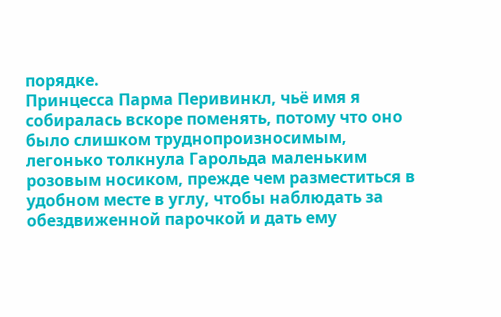порядке.
Принцесса Парма Перивинкл, чьё имя я собиралась вскоре поменять, потому что оно было слишком труднопроизносимым, легонько толкнула Гарольда маленьким розовым носиком, прежде чем разместиться в удобном месте в углу, чтобы наблюдать за обездвиженной парочкой и дать ему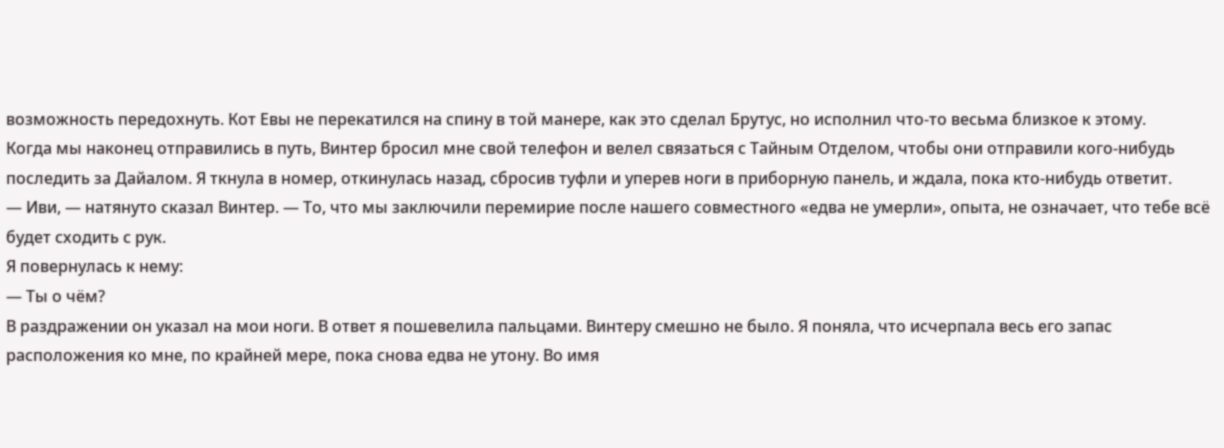возможность передохнуть. Кот Евы не перекатился на спину в той манере, как это сделал Брутус, но исполнил что-то весьма близкое к этому.
Когда мы наконец отправились в путь, Винтер бросил мне свой телефон и велел связаться с Тайным Отделом, чтобы они отправили кого-нибудь последить за Дайалом. Я ткнула в номер, откинулась назад, сбросив туфли и уперев ноги в приборную панель, и ждала, пока кто-нибудь ответит.
— Иви, — натянуто сказал Винтер. — То, что мы заключили перемирие после нашего совместного «едва не умерли», опыта, не означает, что тебе всё будет сходить с рук.
Я повернулась к нему:
— Ты о чём?
В раздражении он указал на мои ноги. В ответ я пошевелила пальцами. Винтеру смешно не было. Я поняла, что исчерпала весь его запас расположения ко мне, по крайней мере, пока снова едва не утону. Во имя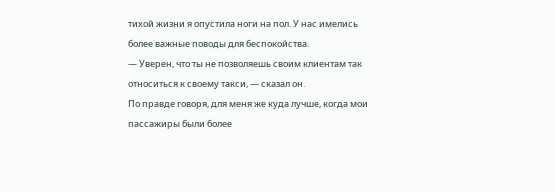тихой жизни я опустила ноги на пол. У нас имелись более важные поводы для беспокойства.
— Уверен, что ты не позволяешь своим клиентам так относиться к своему такси, — сказал он.
По правде говоря, для меня же куда лучше, когда мои пассажиры были более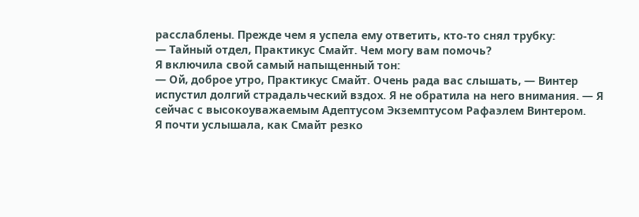расслаблены. Прежде чем я успела ему ответить, кто-то снял трубку:
— Тайный отдел, Практикус Смайт. Чем могу вам помочь?
Я включила свой самый напыщенный тон:
— Ой, доброе утро, Практикус Смайт. Очень рада вас слышать, — Винтер испустил долгий страдальческий вздох. Я не обратила на него внимания. — Я сейчас с высокоуважаемым Адептусом Экземптусом Рафаэлем Винтером.
Я почти услышала, как Смайт резко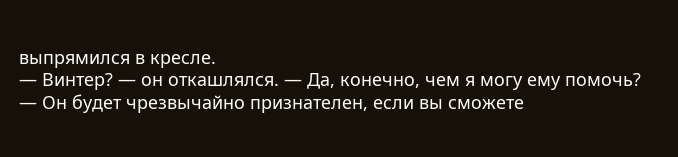выпрямился в кресле.
— Винтер? — он откашлялся. — Да, конечно, чем я могу ему помочь?
— Он будет чрезвычайно признателен, если вы сможете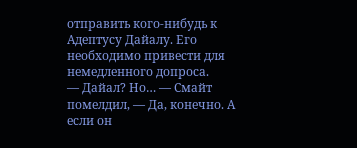отправить кого-нибудь к Адептусу Дайалу. Его необходимо привести для немедленного допроса.
— Дайал? Но… — Смайт помелдил, — Да, конечно. А если он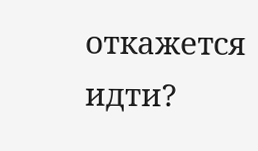откажется идти?